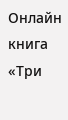Онлайн книга «Три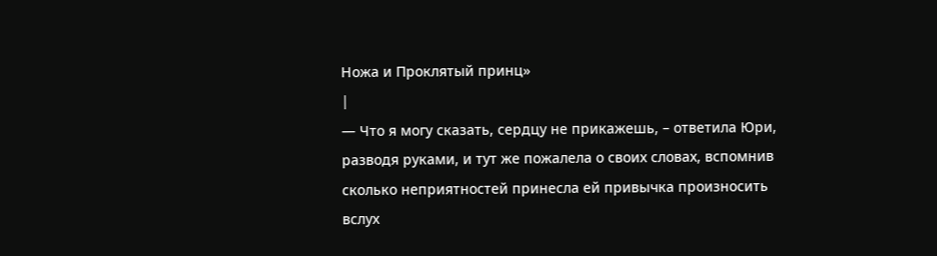Ножа и Проклятый принц»
|
— Что я могу сказать, сердцу не прикажешь, – ответила Юри, разводя руками, и тут же пожалела о своих словах, вспомнив сколько неприятностей принесла ей привычка произносить вслух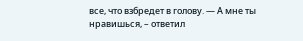все, что взбредет в голову. — А мне ты нравишься, – ответил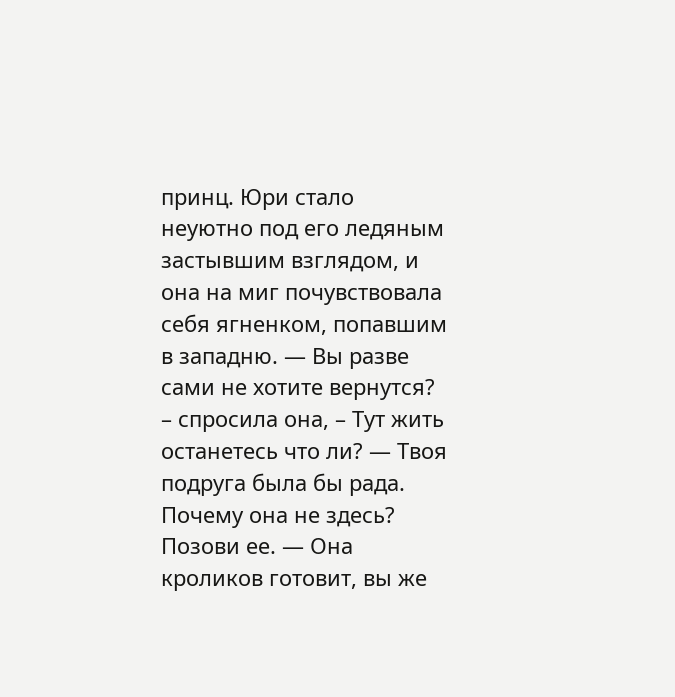принц. Юри стало неуютно под его ледяным застывшим взглядом, и она на миг почувствовала себя ягненком, попавшим в западню. — Вы разве сами не хотите вернутся? – спросила она, – Тут жить останетесь что ли? — Твоя подруга была бы рада. Почему она не здесь? Позови ее. — Она кроликов готовит, вы же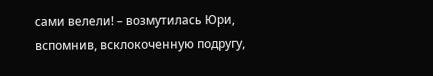сами велели! – возмутилась Юри, вспомнив, всклокоченную подругу,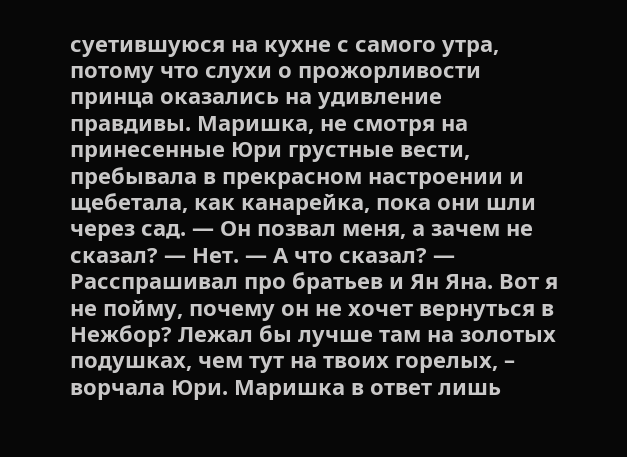суетившуюся на кухне с самого утра, потому что слухи о прожорливости принца оказались на удивление правдивы. Маришка, не смотря на принесенные Юри грустные вести, пребывала в прекрасном настроении и щебетала, как канарейка, пока они шли через сад. — Он позвал меня, а зачем не сказал? — Нет. — А что сказал? — Расспрашивал про братьев и Ян Яна. Вот я не пойму, почему он не хочет вернуться в Нежбор? Лежал бы лучше там на золотых подушках, чем тут на твоих горелых, – ворчала Юри. Маришка в ответ лишь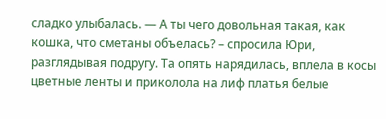сладко улыбалась. — А ты чего довольная такая, как кошка, что сметаны объелась? – спросила Юри, разглядывая подругу. Та опять нарядилась, вплела в косы цветные ленты и приколола на лиф платья белые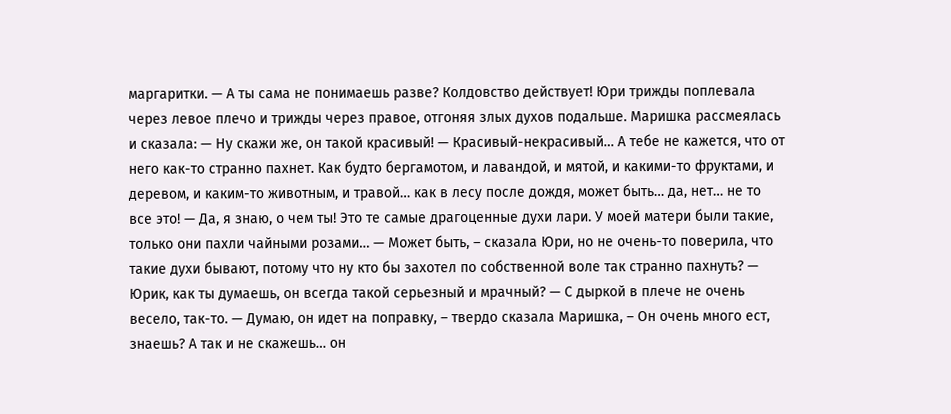маргаритки. — А ты сама не понимаешь разве? Колдовство действует! Юри трижды поплевала через левое плечо и трижды через правое, отгоняя злых духов подальше. Маришка рассмеялась и сказала: — Ну скажи же, он такой красивый! — Красивый-некрасивый… А тебе не кажется, что от него как-то странно пахнет. Как будто бергамотом, и лавандой, и мятой, и какими-то фруктами, и деревом, и каким-то животным, и травой… как в лесу после дождя, может быть… да, нет… не то все это! — Да, я знаю, о чем ты! Это те самые драгоценные духи лари. У моей матери были такие, только они пахли чайными розами… — Может быть, – сказала Юри, но не очень-то поверила, что такие духи бывают, потому что ну кто бы захотел по собственной воле так странно пахнуть? — Юрик, как ты думаешь, он всегда такой серьезный и мрачный? — С дыркой в плече не очень весело, так-то. — Думаю, он идет на поправку, – твердо сказала Маришка, – Он очень много ест, знаешь? А так и не скажешь… он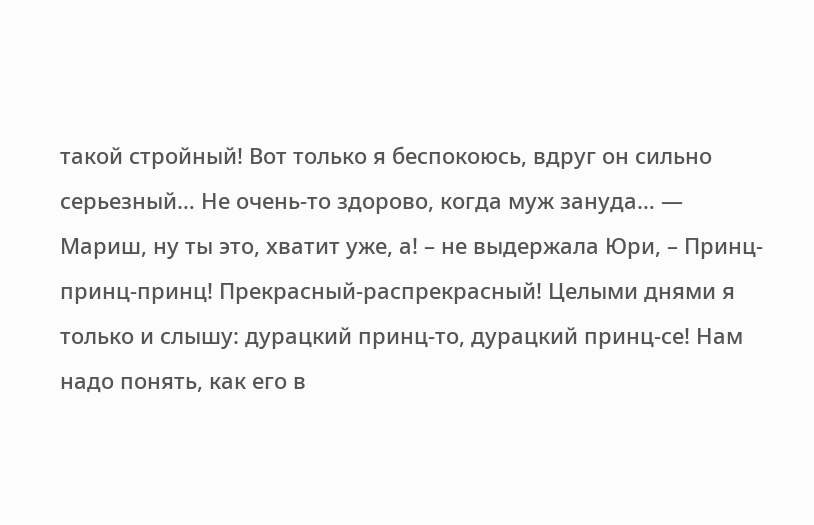такой стройный! Вот только я беспокоюсь, вдруг он сильно серьезный… Не очень-то здорово, когда муж зануда… — Мариш, ну ты это, хватит уже, а! – не выдержала Юри, – Принц-принц-принц! Прекрасный-распрекрасный! Целыми днями я только и слышу: дурацкий принц-то, дурацкий принц-се! Нам надо понять, как его в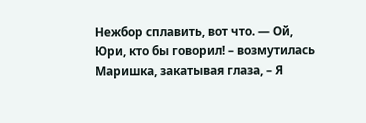Нежбор сплавить, вот что. — Ой, Юри, кто бы говорил! – возмутилась Маришка, закатывая глаза, – Я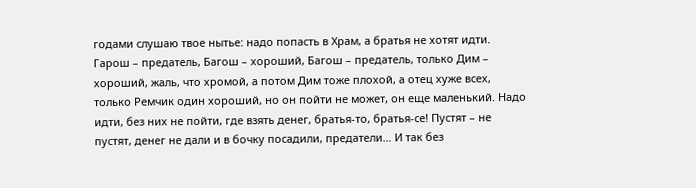годами слушаю твое нытье: надо попасть в Храм, а братья не хотят идти. Гарош – предатель, Багош – хороший, Багош – предатель, только Дим – хороший, жаль, что хромой, а потом Дим тоже плохой, а отец хуже всех, только Ремчик один хороший, но он пойти не может, он еще маленький. Надо идти, без них не пойти, где взять денег, братья-то, братья-се! Пустят – не пустят, денег не дали и в бочку посадили, предатели… И так без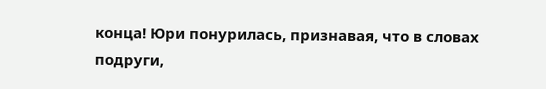конца! Юри понурилась, признавая, что в словах подруги,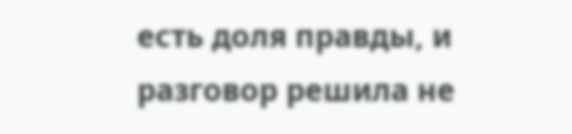есть доля правды, и разговор решила не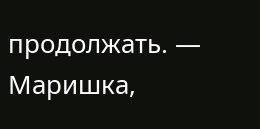продолжать. — Маришка,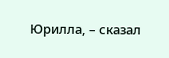Юрилла, – сказал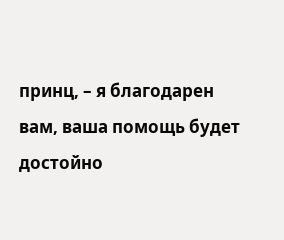принц, – я благодарен вам, ваша помощь будет достойно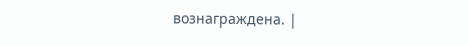вознаграждена. |